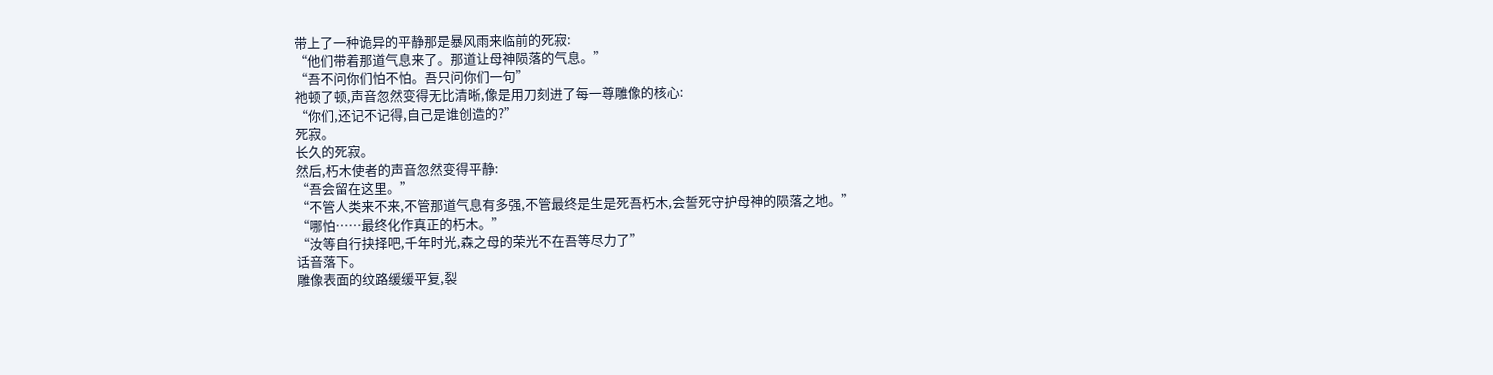带上了一种诡异的平静那是暴风雨来临前的死寂:
“他们带着那道气息来了。那道让母神陨落的气息。”
“吾不问你们怕不怕。吾只问你们一句”
祂顿了顿,声音忽然变得无比清晰,像是用刀刻进了每一尊雕像的核心:
“你们,还记不记得,自己是谁创造的?”
死寂。
长久的死寂。
然后,朽木使者的声音忽然变得平静:
“吾会留在这里。”
“不管人类来不来,不管那道气息有多强,不管最终是生是死吾朽木,会誓死守护母神的陨落之地。”
“哪怕……最终化作真正的朽木。”
“汝等自行抉择吧,千年时光,森之母的荣光不在吾等尽力了”
话音落下。
雕像表面的纹路缓缓平复,裂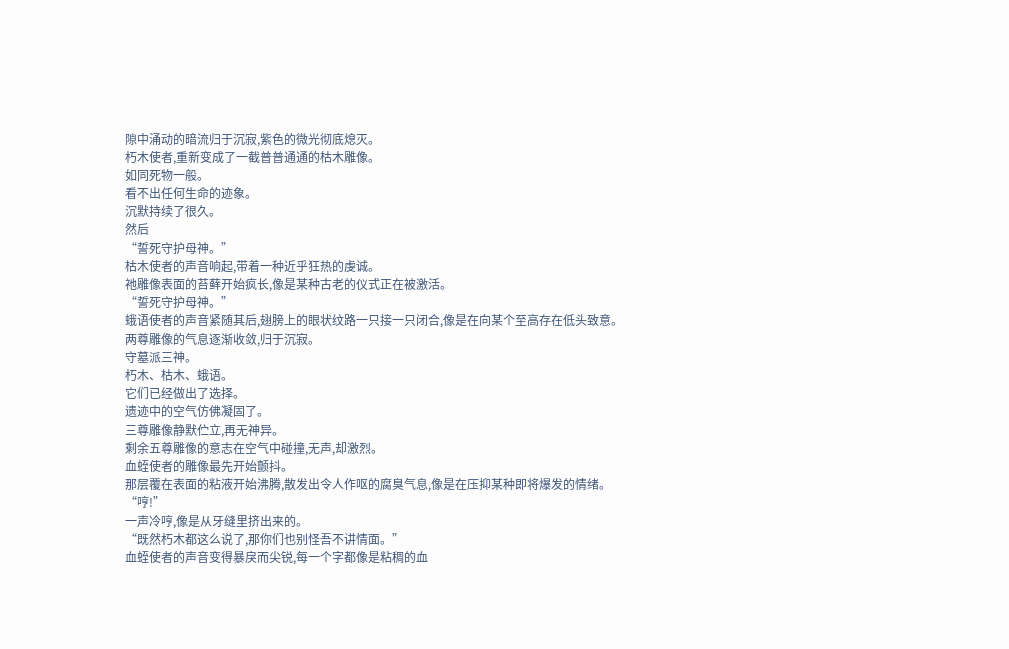隙中涌动的暗流归于沉寂,紫色的微光彻底熄灭。
朽木使者,重新变成了一截普普通通的枯木雕像。
如同死物一般。
看不出任何生命的迹象。
沉默持续了很久。
然后
“誓死守护母神。”
枯木使者的声音响起,带着一种近乎狂热的虔诚。
祂雕像表面的苔藓开始疯长,像是某种古老的仪式正在被激活。
“誓死守护母神。”
蛾语使者的声音紧随其后,翅膀上的眼状纹路一只接一只闭合,像是在向某个至高存在低头致意。
两尊雕像的气息逐渐收敛,归于沉寂。
守墓派三神。
朽木、枯木、蛾语。
它们已经做出了选择。
遗迹中的空气仿佛凝固了。
三尊雕像静默伫立,再无神异。
剩余五尊雕像的意志在空气中碰撞,无声,却激烈。
血蛭使者的雕像最先开始颤抖。
那层覆在表面的粘液开始沸腾,散发出令人作呕的腐臭气息,像是在压抑某种即将爆发的情绪。
“哼!”
一声冷哼,像是从牙缝里挤出来的。
“既然朽木都这么说了,那你们也别怪吾不讲情面。”
血蛭使者的声音变得暴戾而尖锐,每一个字都像是粘稠的血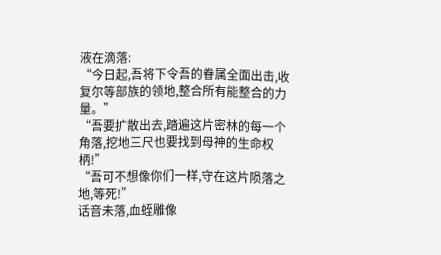液在滴落:
“今日起,吾将下令吾的眷属全面出击,收复尔等部族的领地,整合所有能整合的力量。”
“吾要扩散出去,踏遍这片密林的每一个角落,挖地三尺也要找到母神的生命权柄!”
“吾可不想像你们一样,守在这片陨落之地,等死!”
话音未落,血蛭雕像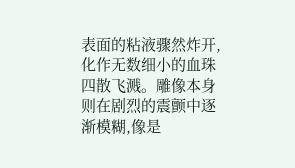表面的粘液骤然炸开,化作无数细小的血珠四散飞溅。雕像本身则在剧烈的震颤中逐渐模糊,像是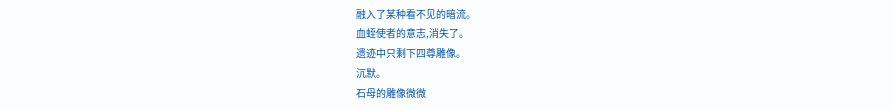融入了某种看不见的暗流。
血蛭使者的意志,消失了。
遗迹中只剩下四尊雕像。
沉默。
石母的雕像微微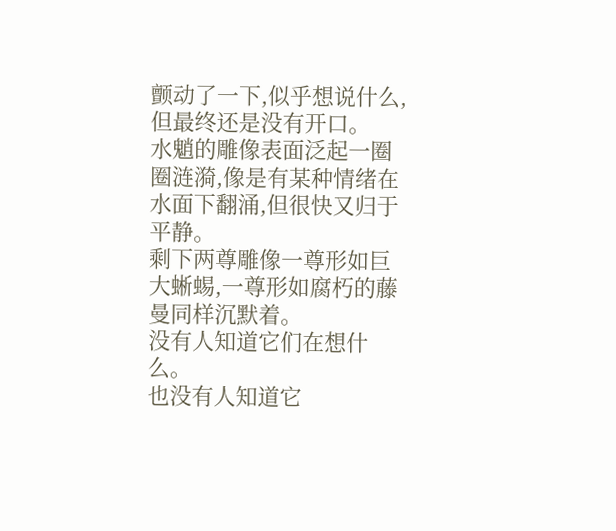颤动了一下,似乎想说什么,但最终还是没有开口。
水魈的雕像表面泛起一圈圈涟漪,像是有某种情绪在水面下翻涌,但很快又归于平静。
剩下两尊雕像一尊形如巨大蜥蜴,一尊形如腐朽的藤曼同样沉默着。
没有人知道它们在想什么。
也没有人知道它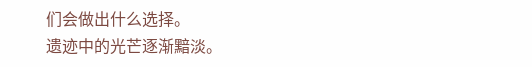们会做出什么选择。
遗迹中的光芒逐渐黯淡。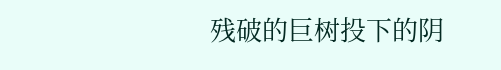残破的巨树投下的阴